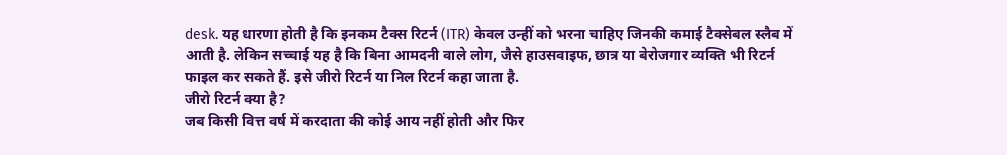desk. यह धारणा होती है कि इनकम टैक्स रिटर्न (ITR) केवल उन्हीं को भरना चाहिए जिनकी कमाई टैक्सेबल स्लैब में आती है. लेकिन सच्चाई यह है कि बिना आमदनी वाले लोग, जैसे हाउसवाइफ, छात्र या बेरोजगार व्यक्ति भी रिटर्न फाइल कर सकते हैं. इसे जीरो रिटर्न या निल रिटर्न कहा जाता है.
जीरो रिटर्न क्या है?
जब किसी वित्त वर्ष में करदाता की कोई आय नहीं होती और फिर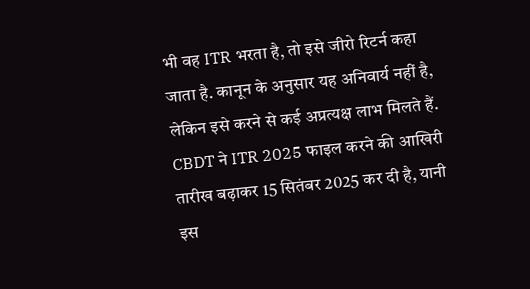भी वह ITR भरता है, तो इसे जीरो रिटर्न कहा जाता है. कानून के अनुसार यह अनिवार्य नहीं है, लेकिन इसे करने से कई अप्रत्यक्ष लाभ मिलते हैं. CBDT ने ITR 2025 फाइल करने की आखिरी तारीख बढ़ाकर 15 सितंबर 2025 कर दी है, यानी इस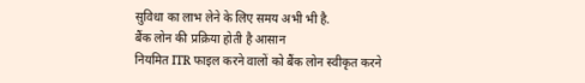सुविधा का लाभ लेने के लिए समय अभी भी है.
बैंक लोन की प्रक्रिया होती है आसान
नियमित ITR फाइल करने वालों को बैंक लोन स्वीकृत करने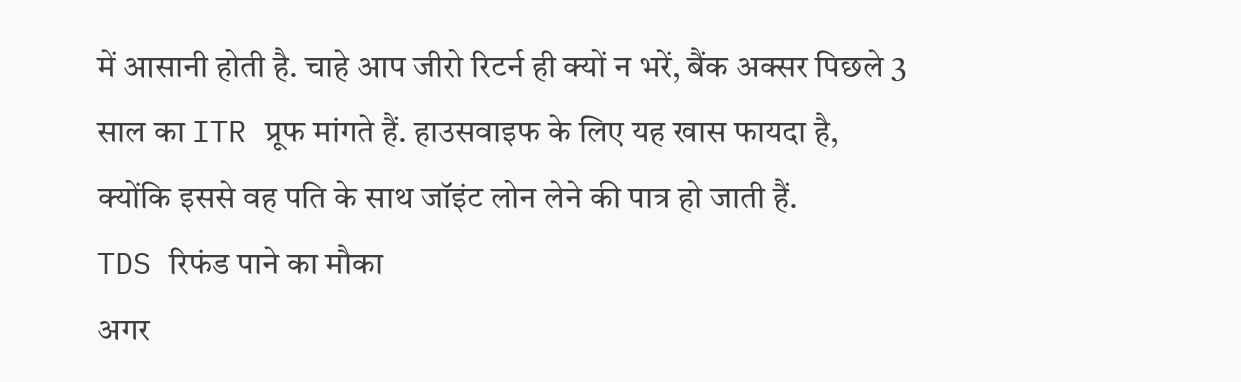में आसानी होती है. चाहे आप जीरो रिटर्न ही क्यों न भरें, बैंक अक्सर पिछले 3 साल का ITR प्रूफ मांगते हैं. हाउसवाइफ के लिए यह खास फायदा है, क्योंकि इससे वह पति के साथ जॉइंट लोन लेने की पात्र हो जाती हैं.
TDS रिफंड पाने का मौका
अगर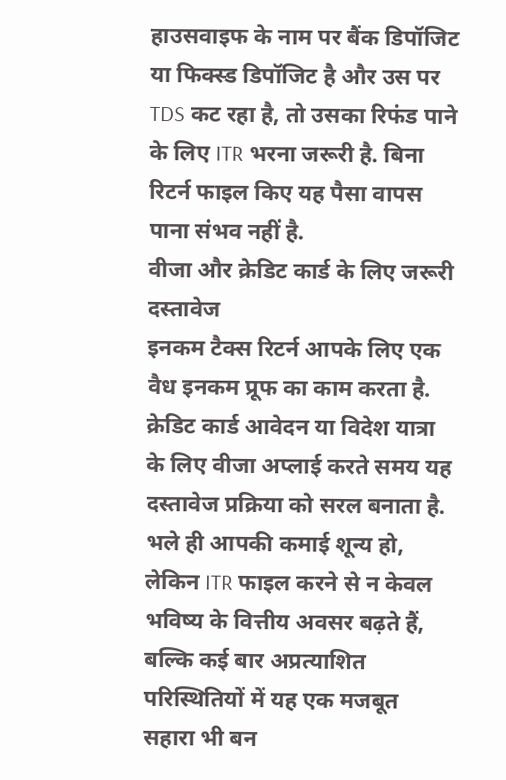हाउसवाइफ के नाम पर बैंक डिपॉजिट या फिक्स्ड डिपॉजिट है और उस पर TDS कट रहा है, तो उसका रिफंड पाने के लिए ITR भरना जरूरी है. बिना रिटर्न फाइल किए यह पैसा वापस पाना संभव नहीं है.
वीजा और क्रेडिट कार्ड के लिए जरूरी दस्तावेज
इनकम टैक्स रिटर्न आपके लिए एक वैध इनकम प्रूफ का काम करता है. क्रेडिट कार्ड आवेदन या विदेश यात्रा के लिए वीजा अप्लाई करते समय यह दस्तावेज प्रक्रिया को सरल बनाता है.
भले ही आपकी कमाई शून्य हो, लेकिन ITR फाइल करने से न केवल भविष्य के वित्तीय अवसर बढ़ते हैं, बल्कि कई बार अप्रत्याशित परिस्थितियों में यह एक मजबूत सहारा भी बन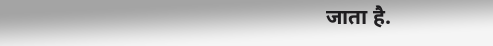जाता है.